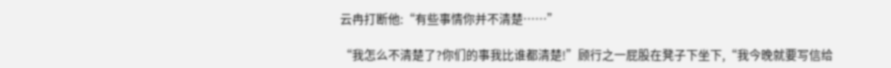云冉打断他:“有些事情你并不清楚……”

“我怎么不清楚了?你们的事我比谁都清楚!”顾行之一屁股在凳子下坐下,“我今晚就要写信给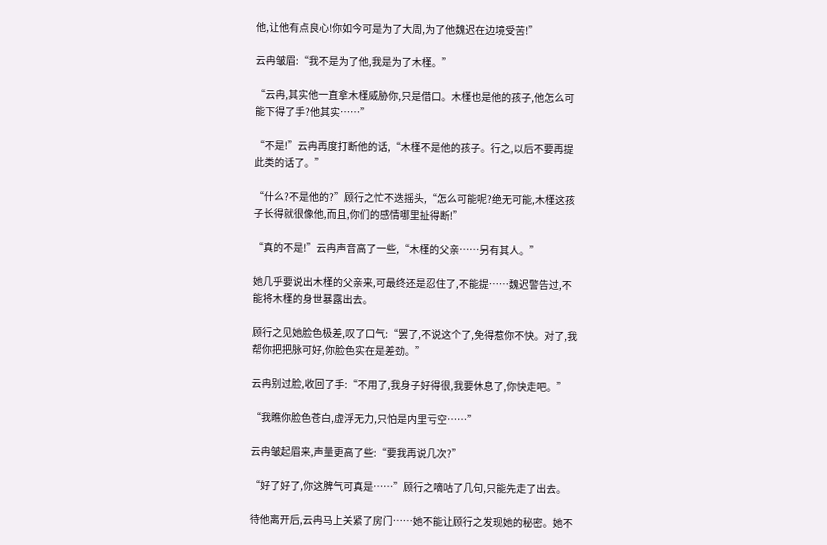他,让他有点良心!你如今可是为了大周,为了他魏迟在边境受苦!”

云冉皱眉:“我不是为了他,我是为了木槿。”

“云冉,其实他一直拿木槿威胁你,只是借口。木槿也是他的孩子,他怎么可能下得了手?他其实……”

“不是!”云冉再度打断他的话,“木槿不是他的孩子。行之,以后不要再提此类的话了。”

“什么?不是他的?”顾行之忙不迭摇头,“怎么可能呢?绝无可能,木槿这孩子长得就很像他,而且,你们的感情哪里扯得断!”

“真的不是!”云冉声音高了一些,“木槿的父亲……另有其人。”

她几乎要说出木槿的父亲来,可最终还是忍住了,不能提……魏迟警告过,不能将木槿的身世暴露出去。

顾行之见她脸色极差,叹了口气:“罢了,不说这个了,免得惹你不快。对了,我帮你把把脉可好,你脸色实在是差劲。”

云冉别过脸,收回了手:“不用了,我身子好得很,我要休息了,你快走吧。”

“我瞧你脸色苍白,虚浮无力,只怕是内里亏空……”

云冉皱起眉来,声量更高了些:“要我再说几次?”

“好了好了,你这脾气可真是……”顾行之嘀咕了几句,只能先走了出去。

待他离开后,云冉马上关紧了房门……她不能让顾行之发现她的秘密。她不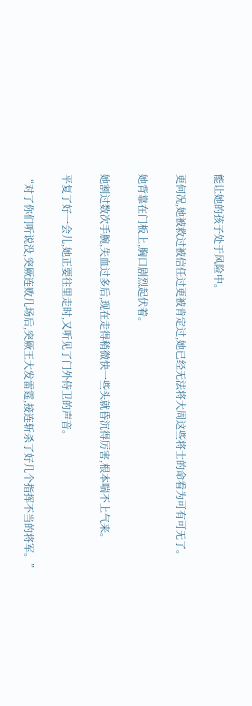能让她的孩子处于风险中。

更何况,她被救过被信任过更被肯定过,她已经无法将大周这些将士的命看为可有可无了。

她背靠在门板上,胸口剧烈起伏着。

她割过数次手腕,失血过多后,现在走得稍微快一些头就昏沉得厉害,根本喘不上气来。

平复了好一会儿,她正要往里走时,又听见了门外侍卫的声音。

“对了你们听说没,突厥连败几场后,突厥王大发雷霆,接连斩杀了好几个指挥不当的将军。”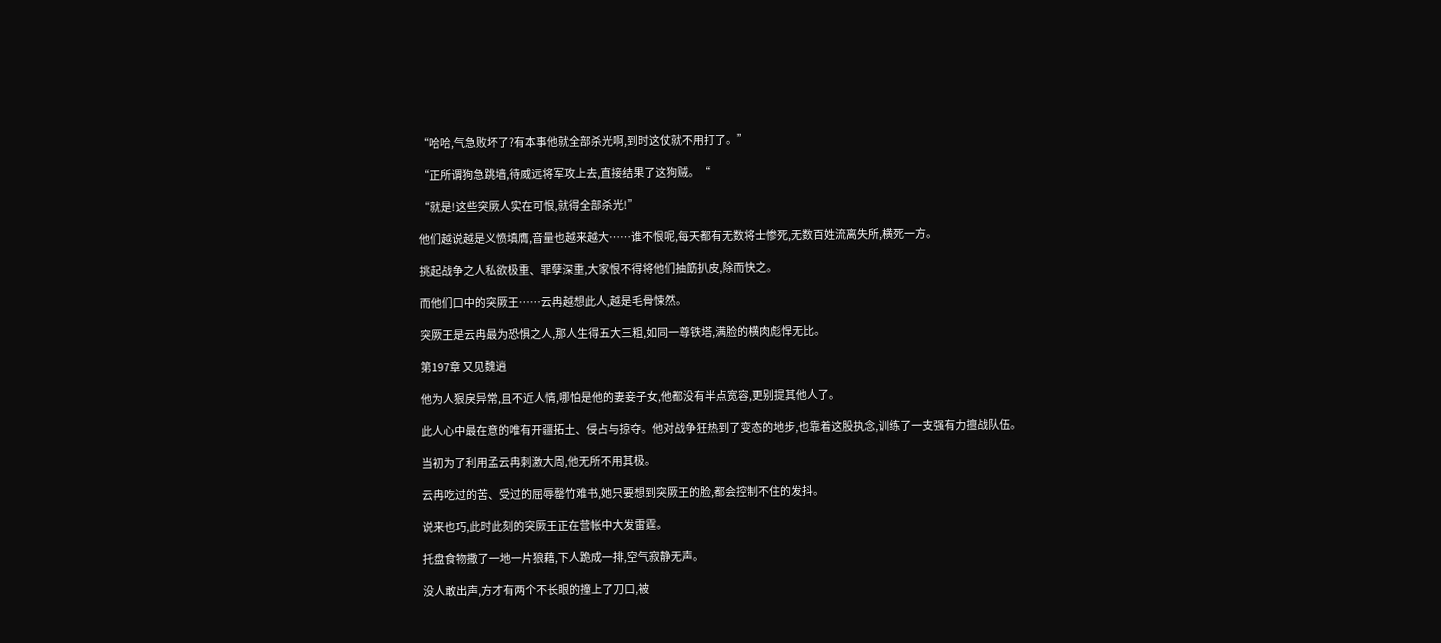“哈哈,气急败坏了?有本事他就全部杀光啊,到时这仗就不用打了。”

“正所谓狗急跳墙,待威远将军攻上去,直接结果了这狗贼。“

“就是!这些突厥人实在可恨,就得全部杀光!”

他们越说越是义愤填膺,音量也越来越大……谁不恨呢,每天都有无数将士惨死,无数百姓流离失所,横死一方。

挑起战争之人私欲极重、罪孽深重,大家恨不得将他们抽筯扒皮,除而快之。

而他们口中的突厥王……云冉越想此人,越是毛骨悚然。

突厥王是云冉最为恐惧之人,那人生得五大三粗,如同一尊铁塔,满脸的横肉彪悍无比。

第197章 又见魏逍

他为人狠戾异常,且不近人情,哪怕是他的妻妾子女,他都没有半点宽容,更别提其他人了。

此人心中最在意的唯有开疆拓土、侵占与掠夺。他对战争狂热到了变态的地步,也靠着这股执念,训练了一支强有力擅战队伍。

当初为了利用孟云冉刺激大周,他无所不用其极。

云冉吃过的苦、受过的屈辱罄竹难书,她只要想到突厥王的脸,都会控制不住的发抖。

说来也巧,此时此刻的突厥王正在营帐中大发雷霆。

托盘食物撒了一地一片狼藉,下人跪成一排,空气寂静无声。

没人敢出声,方才有两个不长眼的撞上了刀口,被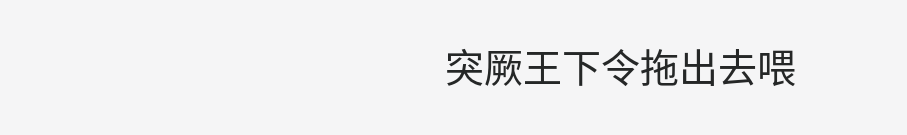突厥王下令拖出去喂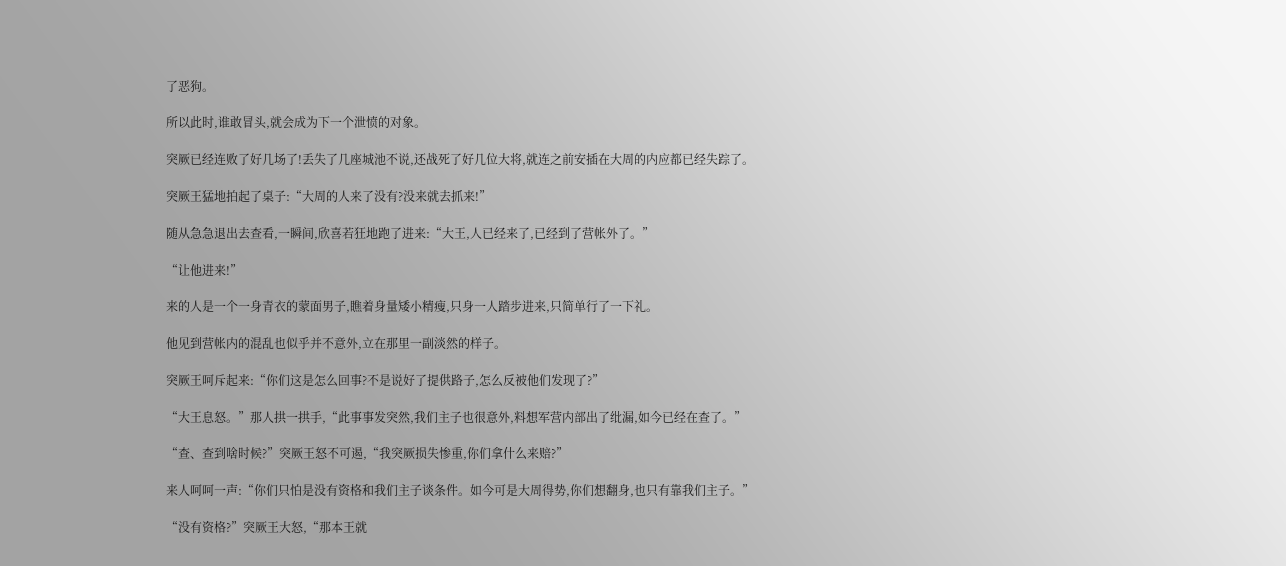了恶狗。

所以此时,谁敢冒头,就会成为下一个泄愤的对象。

突厥已经连败了好几场了!丢失了几座城池不说,还战死了好几位大将,就连之前安插在大周的内应都已经失踪了。

突厥王猛地拍起了桌子:“大周的人来了没有?没来就去抓来!”

随从急急退出去查看,一瞬间,欣喜若狂地跑了进来:“大王,人已经来了,已经到了营帐外了。”

“让他进来!”

来的人是一个一身青衣的蒙面男子,瞧着身量矮小精瘦,只身一人踏步进来,只简单行了一下礼。

他见到营帐内的混乱也似乎并不意外,立在那里一副淡然的样子。

突厥王呵斥起来:“你们这是怎么回事?不是说好了提供路子,怎么反被他们发现了?”

“大王息怒。”那人拱一拱手,“此事事发突然,我们主子也很意外,料想军营内部出了纰漏,如今已经在查了。”

“查、查到啥时候?”突厥王怒不可遏,“我突厥损失惨重,你们拿什么来赔?”

来人呵呵一声:“你们只怕是没有资格和我们主子谈条件。如今可是大周得势,你们想翻身,也只有靠我们主子。”

“没有资格?”突厥王大怒,“那本王就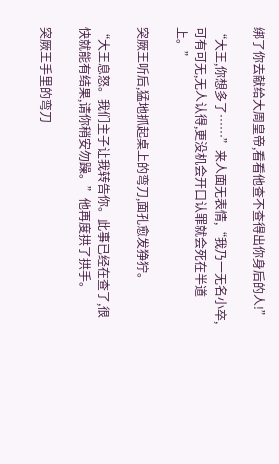绑了你去献给大周皇帝,看看他查不查得出你身后的人!”

“大王,你想多了……”来人面无表情,“我乃一无名小卒,可有可无,无人认得,更没机会开口认罪就会死在半道上。”

突厥王听后,猛地抓起桌上的弯刀,面孔愈发狰狞。

“大王息怒。我们主子让我转告你。此事已经在查了,很快就能有结果,请你稍安勿躁。”他再度拱了拱手。

突厥王手里的弯刀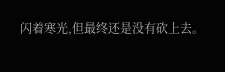闪着寒光,但最终还是没有砍上去。